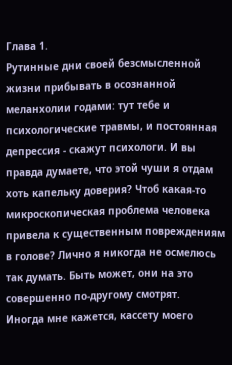Глава 1.
Рутинные дни своей безсмысленной жизни прибывать в осознанной меланхолии годами: тут тебе и психологические травмы, и постоянная депрессия - скажут психологи. И вы правда думаете, что этой чуши я отдам хоть капельку доверия? Чтоб какая-то микроскопическая проблема человека привела к существенным повреждениям в голове? Лично я никогда не осмелюсь так думать. Быть может, они на это совершенно по-другому смотрят.
Иногда мне кажется, кассету моего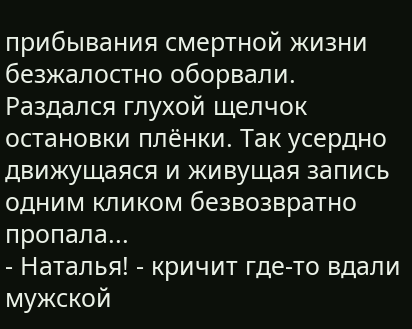прибывания смертной жизни безжалостно оборвали. Раздался глухой щелчок остановки плёнки. Так усердно движущаяся и живущая запись одним кликом безвозвратно пропала...
- Наталья! - кричит где-то вдали мужской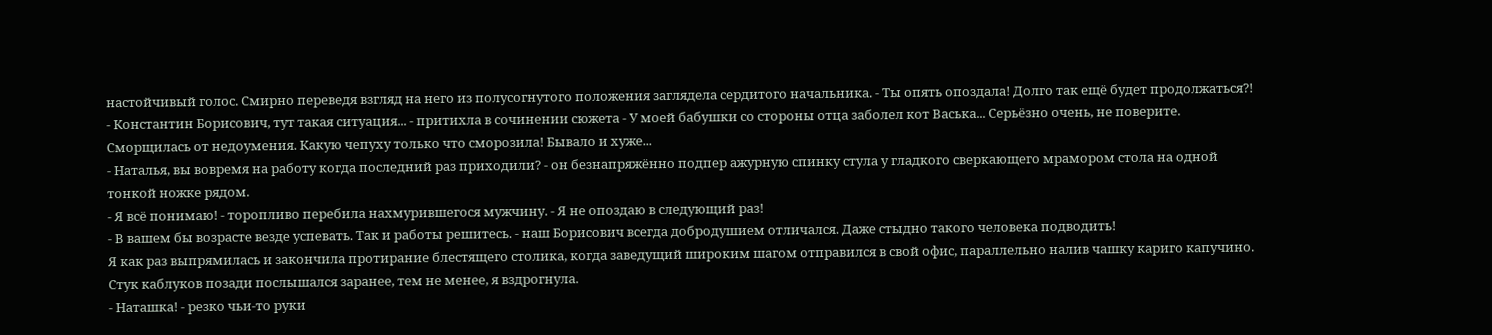настойчивый голос. Смирно переведя взгляд на него из полусогнутого положения заглядела сердитого начальника. - Ты опять опоздала! Долго так ещё будет продолжаться?!
- Константин Борисович, тут такая ситуация... - притихла в сочинении сюжета - У моей бабушки со стороны отца заболел кот Васька... Серьёзно очень, не поверите.
Сморщилась от недоумения. Какую чепуху только что сморозила! Бывало и хуже...
- Наталья, вы вовремя на работу когда последний раз приходили? - он безнапряжённо подпер ажурную спинку стула у гладкого сверкающего мрамором стола на одной тонкой ножке рядом.
- Я всё понимаю! - торопливо перебила нахмурившегося мужчину. - Я не опоздаю в следующий раз!
- В вашем бы возрасте везде успевать. Так и работы решитесь. - наш Борисович всегда добродушием отличался. Даже стыдно такого человека подводить!
Я как раз выпрямилась и закончила протирание блестящего столика, когда заведущий широким шагом отправился в свой офис, параллельно налив чашку кариго капучино.
Стук каблуков позади послышался заранее, тем не менее, я вздрогнула.
- Наташка! - резко чьи-то руки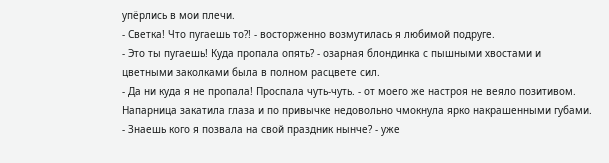упёрлись в мои плечи.
- Светка! Что пугаешь то?! - восторженно возмутилась я любимой подруге.
- Это ты пугаешь! Куда пропала опять? - озарная блондинка с пышными хвостами и цветными заколками была в полном расцвете сил.
- Да ни куда я не пропала! Проспала чуть-чуть. - от моего же настроя не веяло позитивом. Напарница закатила глаза и по привычке недовольно чмокнула ярко накрашенными губами.
- Знаешь кого я позвала на свой праздник нынче? - уже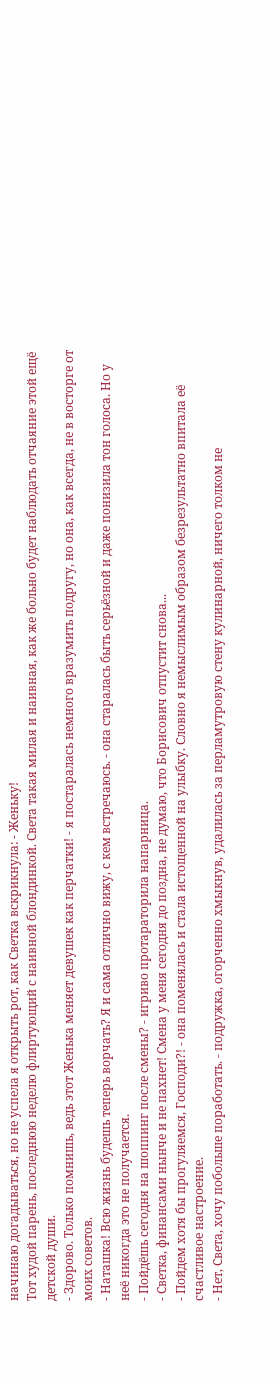начинаю догадываться, но не успела я открыть рот, как Светка вскрикнула: - Женьку!
Тот худой парень, последнюю неделю флиртующий с наивной блондинкой. Света такая милая и наивная, как же больно будет наблюдать отчаяние этой ещё детской души.
- Здорово. Только помнишь, ведь этот Женька меняет девушек как перчатки! - я постаралась немного вразумить подругу, но она, как всегда, не в восторге от моих советов.
- Наташка! Всю жизнь будешь теперь ворчать? Я и сама отлично вижу, с кем встречаюсь. - она старалась быть серьёзной и даже понизила тон голоса. Но у неё никогда это не получается.
- Пойдёшь сегодня на шоппинг после смены? - игриво протараторила напарница.
- Светка, финансами нынче и не пахнет! Смена у меня сегодня до поздна, не думаю, что Борисович отпустит снова...
- Пойдем хотя бы прогуляемся, Господи?! - она поменялась и стала истощенной на улыбку. Словно я немыслимым образом безрезультатно впитала её счастливое настроение.
- Нет, Света, хочу побольше поработать. - подружка, огорченно хмыкнув, удалилась за перламутровую стену кулинарной, ничего толком не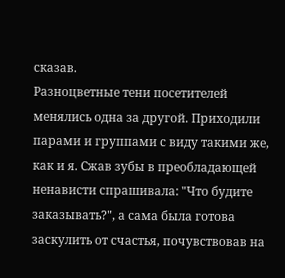сказав.
Разноцветные тени посетителей менялись одна за другой. Приходили парами и группами с виду такими же, как и я. Сжав зубы в преобладающей ненависти спрашивала: "Что будите заказывать?", а сама была готова заскулить от счастья, почувствовав на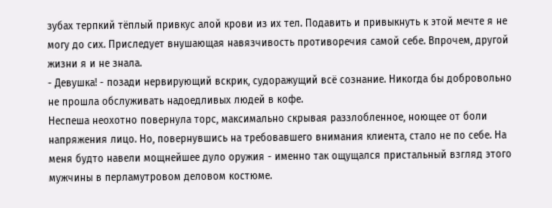зубах терпкий тёплый привкус алой крови из их тел. Подавить и привыкнуть к этой мечте я не могу до сих. Приследует внушающая навязчивость противоречия самой себе. Впрочем, другой жизни я и не знала.
- Девушка! - позади нервирующий вскрик, судоражущий всё сознание. Никогда бы добровольно не прошла обслуживать надоедливых людей в кофе.
Неспеша неохотно повернула торс, максимально скрывая раззлобленное, ноющее от боли напряжения лицо. Но, повернувшись на требовавшего внимания клиента, стало не по себе. На меня будто навели мощнейшее дуло оружия - именно так ощущался пристальный взгляд этого мужчины в перламутровом деловом костюме.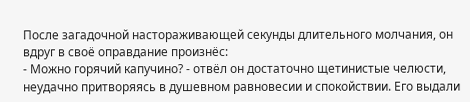После загадочной настораживающей секунды длительного молчания, он вдруг в своё оправдание произнёс:
- Можно горячий капучино? - отвёл он достаточно щетинистые челюсти, неудачно притворяясь в душевном равновесии и спокойствии. Его выдали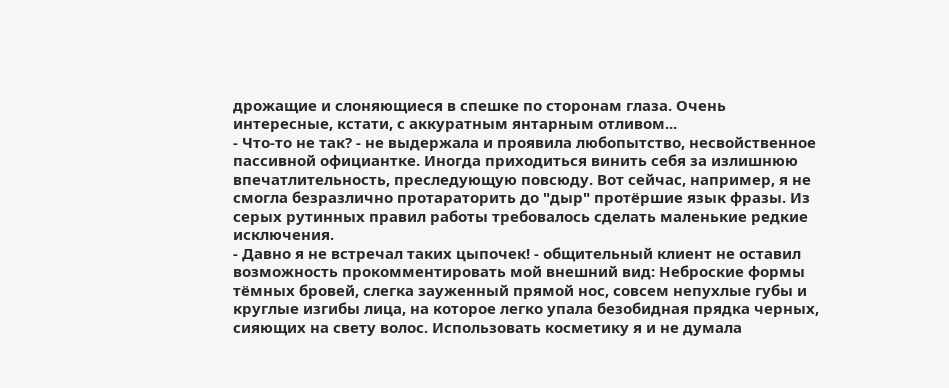дрожащие и слоняющиеся в спешке по сторонам глаза. Очень интересные, кстати, с аккуратным янтарным отливом...
- Что-то не так? - не выдержала и проявила любопытство, несвойственное пассивной официантке. Иногда приходиться винить себя за излишнюю впечатлительность, преследующую повсюду. Вот сейчас, например, я не смогла безразлично протараторить до "дыр" протёршие язык фразы. Из серых рутинных правил работы требовалось сделать маленькие редкие исключения.
- Давно я не встречал таких цыпочек! - общительный клиент не оставил возможность прокомментировать мой внешний вид: Неброские формы тёмных бровей, слегка зауженный прямой нос, совсем непухлые губы и круглые изгибы лица, на которое легко упала безобидная прядка черных, сияющих на свету волос. Использовать косметику я и не думала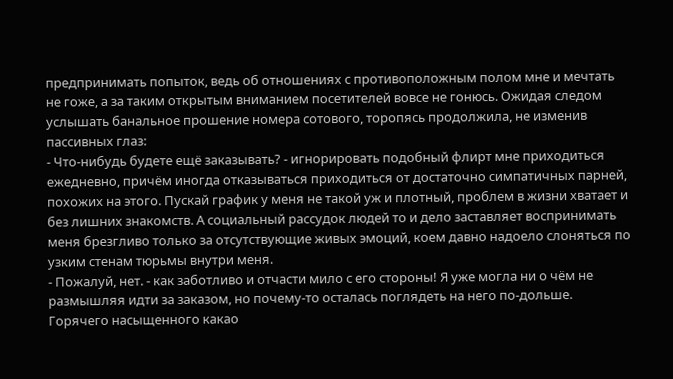предпринимать попыток, ведь об отношениях с противоположным полом мне и мечтать не гоже, а за таким открытым вниманием посетителей вовсе не гонюсь. Ожидая следом услышать банальное прошение номера сотового, торопясь продолжила, не изменив пассивных глаз:
- Что-нибудь будете ещё заказывать? - игнорировать подобный флирт мне приходиться ежедневно, причём иногда отказываться приходиться от достаточно симпатичных парней, похожих на этого. Пускай график у меня не такой уж и плотный, проблем в жизни хватает и без лишних знакомств. А социальный рассудок людей то и дело заставляет воспринимать меня брезгливо только за отсутствующие живых эмоций, коем давно надоело слоняться по узким стенам тюрьмы внутри меня.
- Пожалуй, нет. - как заботливо и отчасти мило с его стороны! Я уже могла ни о чём не размышляя идти за заказом, но почему-то осталась поглядеть на него по-дольше. Горячего насыщенного какао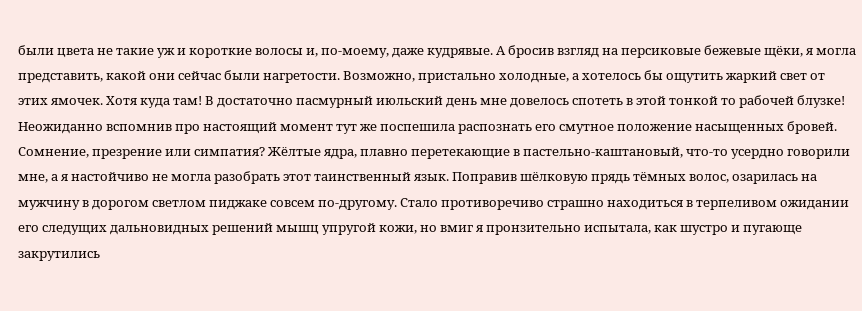были цвета не такие уж и короткие волосы и, по-моему, даже кудрявые. А бросив взгляд на персиковые бежевые щёки, я могла представить, какой они сейчас были нагретости. Возможно, пристально холодные, а хотелось бы ощутить жаркий свет от этих ямочек. Хотя куда там! В достаточно пасмурный июльский день мне довелось спотеть в этой тонкой то рабочей блузке!
Неожиданно вспомнив про настоящий момент тут же поспешила распознать его смутное положение насыщенных бровей. Сомнение, презрение или симпатия? Жёлтые ядра, плавно перетекающие в пастельно-каштановый, что-то усердно говорили мне, а я настойчиво не могла разобрать этот таинственный язык. Поправив шёлковую прядь тёмных волос, озарилась на мужчину в дорогом светлом пиджаке совсем по-другому. Стало противоречиво страшно находиться в терпеливом ожидании его следущих дальновидных решений мышц упругой кожи, но вмиг я пронзительно испытала, как шустро и пугающе закрутились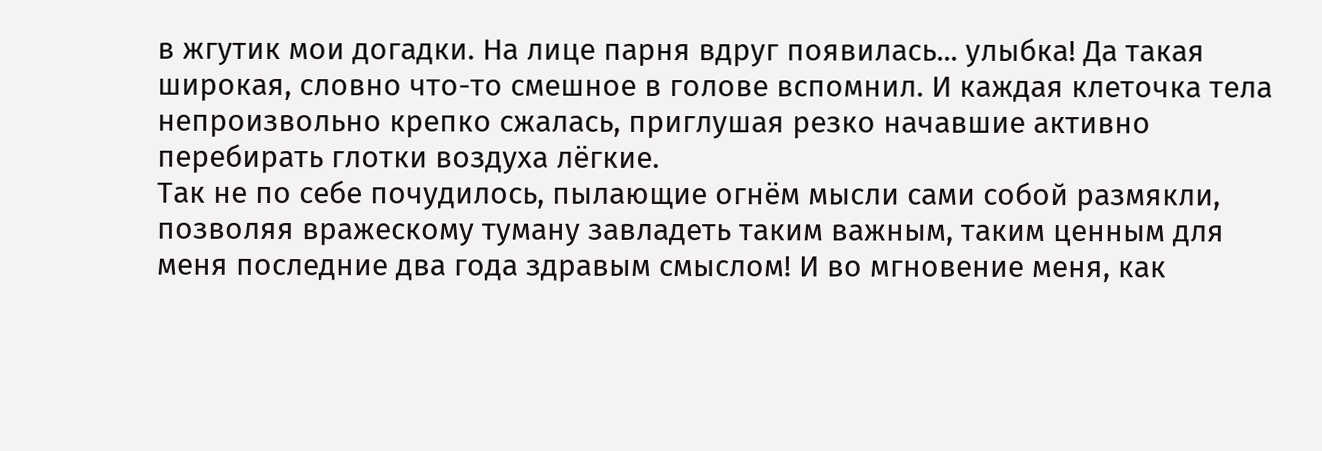в жгутик мои догадки. На лице парня вдруг появилась... улыбка! Да такая широкая, словно что-то смешное в голове вспомнил. И каждая клеточка тела непроизвольно крепко сжалась, приглушая резко начавшие активно перебирать глотки воздуха лёгкие.
Так не по себе почудилось, пылающие огнём мысли сами собой размякли, позволяя вражескому туману завладеть таким важным, таким ценным для меня последние два года здравым смыслом! И во мгновение меня, как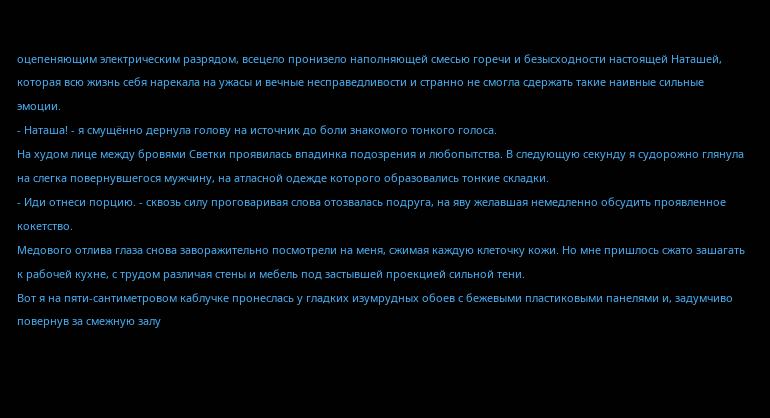оцепеняющим электрическим разрядом, всецело пронизело наполняющей смесью горечи и безысходности настоящей Наташей, которая всю жизнь себя нарекала на ужасы и вечные несправедливости и странно не смогла сдержать такие наивные сильные эмоции.
- Наташа! - я смущённо дернула голову на источник до боли знакомого тонкого голоса.
На худом лице между бровями Светки проявилась впадинка подозрения и любопытства. В следующую секунду я судорожно глянула на слегка повернувшегося мужчину, на атласной одежде которого образовались тонкие складки.
- Иди отнеси порцию. - сквозь силу проговаривая слова отозвалась подруга, на яву желавшая немедленно обсудить проявленное кокетство.
Медового отлива глаза снова заворажительно посмотрели на меня, сжимая каждую клеточку кожи. Но мне пришлось сжато зашагать к рабочей кухне, с трудом различая стены и мебель под застывшей проекцией сильной тени.
Вот я на пяти-сантиметровом каблучке пронеслась у гладких изумрудных обоев с бежевыми пластиковыми панелями и, задумчиво повернув за смежную залу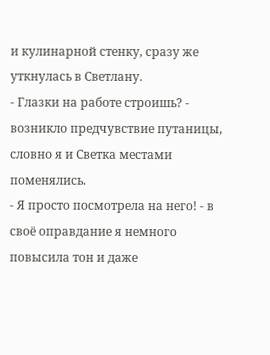и кулинарной стенку, сразу же уткнулась в Светлану.
- Глазки на работе строишь? - возникло предчувствие путаницы, словно я и Светка местами поменялись.
- Я просто посмотрела на него! - в своё оправдание я немного повысила тон и даже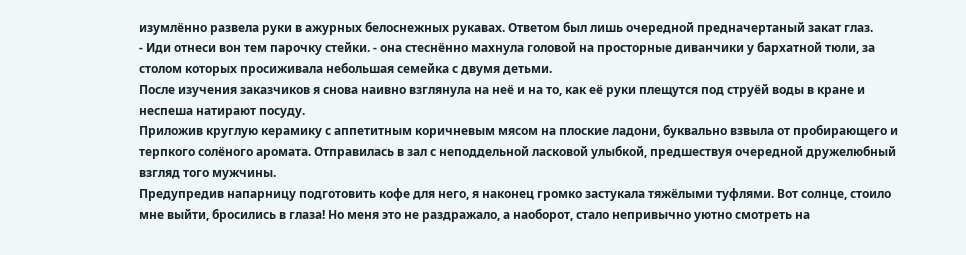изумлённо развела руки в ажурных белоснежных рукавах. Ответом был лишь очередной предначертаный закат глаз.
- Иди отнеси вон тем парочку стейки. - она стеснённо махнула головой на просторные диванчики у бархатной тюли, за столом которых просиживала небольшая семейка с двумя детьми.
После изучения заказчиков я снова наивно взглянула на неё и на то, как её руки плещутся под струёй воды в кране и неспеша натирают посуду.
Приложив круглую керамику с аппетитным коричневым мясом на плоские ладони, буквально взвыла от пробирающего и терпкого солёного аромата. Отправилась в зал с неподдельной ласковой улыбкой, предшествуя очередной дружелюбный взгляд того мужчины.
Предупредив напарницу подготовить кофе для него, я наконец громко застукала тяжёлыми туфлями. Вот солнце, стоило мне выйти, бросились в глаза! Но меня это не раздражало, а наоборот, стало непривычно уютно смотреть на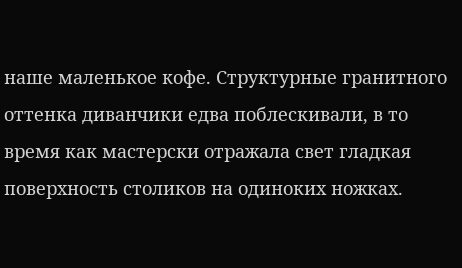наше маленькое кофе. Структурные гранитного оттенка диванчики едва поблескивали, в то время как мастерски отражала свет гладкая поверхность столиков на одиноких ножках.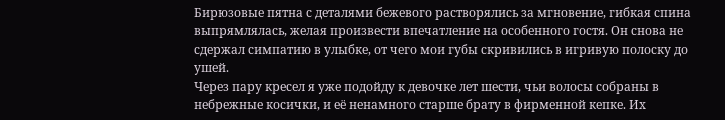Бирюзовые пятна с деталями бежевого растворялись за мгновение, гибкая спина выпрямлялась, желая произвести впечатление на особенного гостя. Он снова не сдержал симпатию в улыбке, от чего мои губы скривились в игривую полоску до ушей.
Через пару кресел я уже подойду к девочке лет шести, чьи волосы собраны в небрежные косички, и её ненамного старше брату в фирменной кепке. Их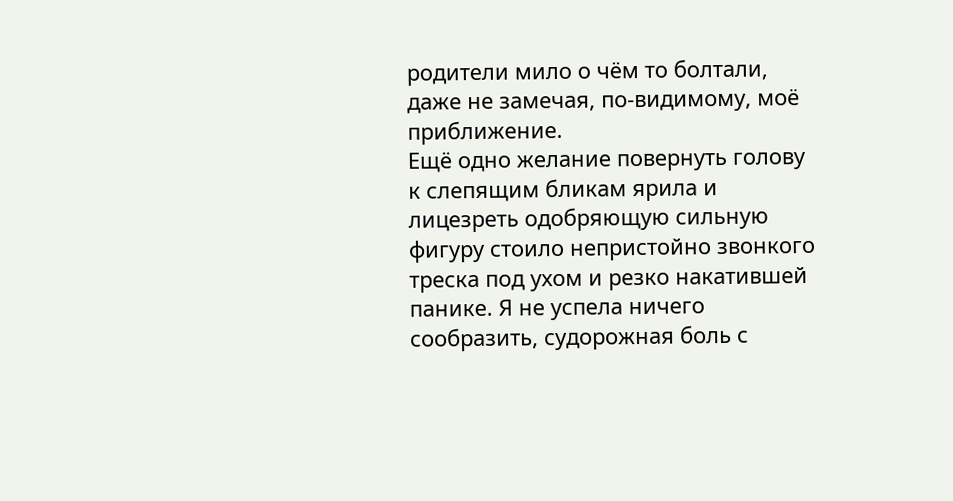родители мило о чём то болтали, даже не замечая, по-видимому, моё приближение.
Ещё одно желание повернуть голову к слепящим бликам ярила и лицезреть одобряющую сильную фигуру стоило непристойно звонкого треска под ухом и резко накатившей панике. Я не успела ничего сообразить, судорожная боль с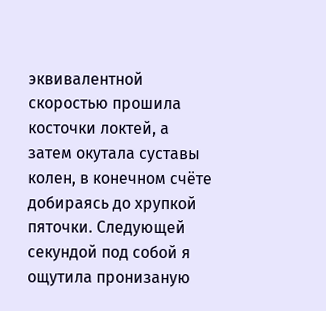эквивалентной скоростью прошила косточки локтей, а затем окутала суставы колен, в конечном счёте добираясь до хрупкой пяточки. Следующей секундой под собой я ощутила пронизаную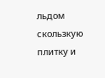льдом скользкую плитку и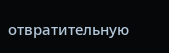отвратительную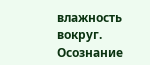влажность вокруг. Осознание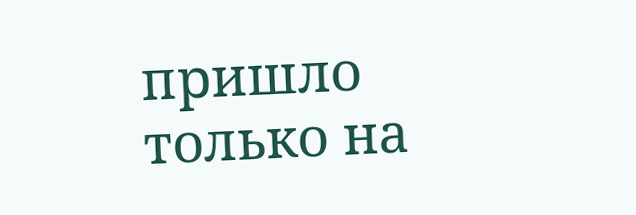пришло только на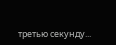третью секунду...